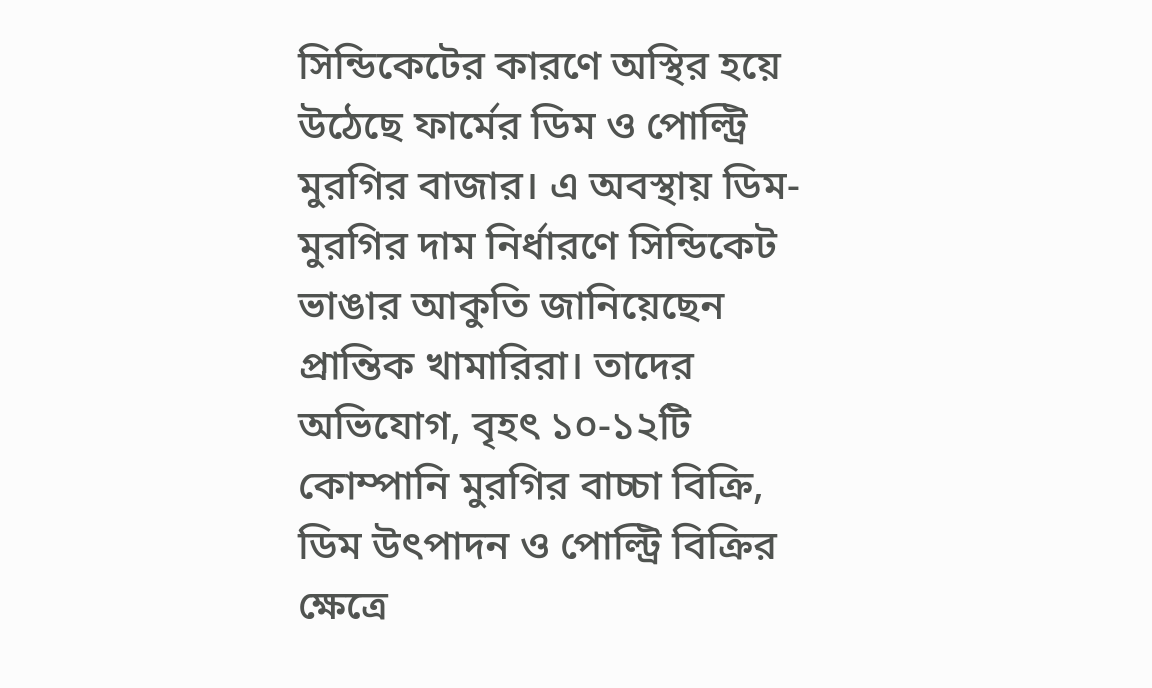সিন্ডিকেটের কারণে অস্থির হয়ে উঠেছে ফার্মের ডিম ও পোল্ট্রি মুরগির বাজার। এ অবস্থায় ডিম-মুরগির দাম নির্ধারণে সিন্ডিকেট ভাঙার আকুতি জানিয়েছেন প্রান্তিক খামারিরা। তাদের অভিযোগ, বৃহৎ ১০-১২টি কোম্পানি মুরগির বাচ্চা বিক্রি, ডিম উৎপাদন ও পোল্ট্রি বিক্রির ক্ষেত্রে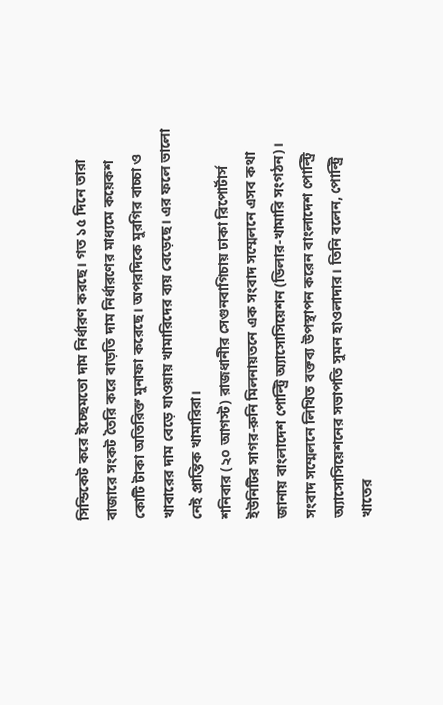সিন্ডিকেট করে ইচ্ছেমতো দাম নির্ধারণ করছে। গত ১৫ দিনে তারা বাজারে সংকট তৈরি করে বাড়তি দাম নির্ধারণের মাধ্যমে কয়েকশ কোটি টাকা অতিরিক্ত মুনাফা করেছে। অপরদিকে মুরগির বাচ্চা ও খাবারের দাম বেড়ে যাওয়ায় খামারিদের ব্যয় বেড়েছে। এর ফলে ভালো নেই প্রান্তিক খামারিরা।
শনিবার (২০ আগস্ট) রাজধানীর সেগুনবাগিচায় ঢাকা রিপোর্টার্স ইউনিটির সাগর-রুনি মিলনায়তনে এক সংবাদ সম্মেলনে এসব কথা জানায় বাংলাদেশ পোল্ট্রি অ্যাসোসিয়েশন (ডিলার-খামারি সংগঠন)।
সংবাদ সম্মেলনে লিখিত বক্তব্য উপস্থাপন করেন বাংলাদেশ পোল্ট্রি অ্যাসোসিয়েশনের সভাপতি সুমন হাওলাদার। তিনি বলেন, পোল্ট্রি খাতের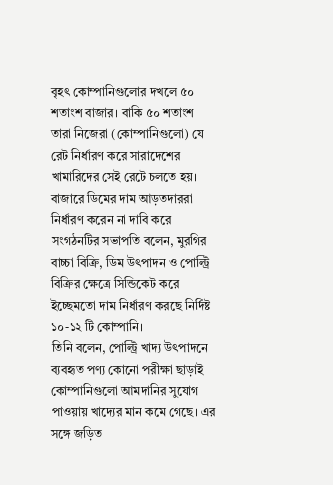বৃহৎ কোম্পানিগুলোর দখলে ৫০ শতাংশ বাজার। বাকি ৫০ শতাংশ তারা নিজেরা (কোম্পানিগুলো) যে রেট নির্ধারণ করে সারাদেশের খামারিদের সেই রেটে চলতে হয়।
বাজারে ডিমের দাম আড়তদাররা নির্ধারণ করেন না দাবি করে সংগঠনটির সভাপতি বলেন, মুরগির বাচ্চা বিক্রি, ডিম উৎপাদন ও পোল্ট্রি বিক্রির ক্ষেত্রে সিন্ডিকেট করে ইচ্ছেমতো দাম নির্ধারণ করছে নির্দিষ্ট ১০-১২ টি কোম্পানি।
তিনি বলেন, পোল্ট্রি খাদ্য উৎপাদনে ব্যবহৃত পণ্য কোনো পরীক্ষা ছাড়াই কোম্পানিগুলো আমদানির সুযোগ পাওয়ায় খাদ্যের মান কমে গেছে। এর সঙ্গে জড়িত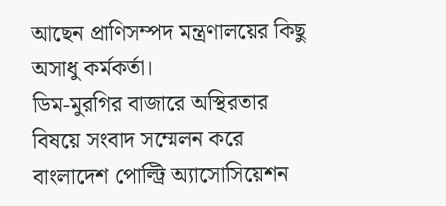আছেন প্রাণিসম্পদ মন্ত্রণালয়ের কিছু অসাধু কর্মকর্তা।
ডিম-মুরগির বাজারে অস্থিরতার বিষয়ে সংবাদ সম্মেলন করে বাংলাদেশ পোল্ট্রি অ্যাসোসিয়েশন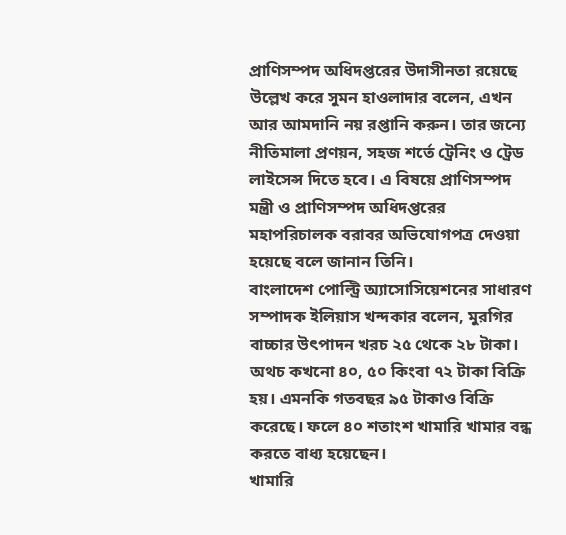প্রাণিসম্পদ অধিদপ্তরের উদাসীনতা রয়েছে উল্লেখ করে সুমন হাওলাদার বলেন, এখন আর আমদানি নয় রপ্তানি করুন। তার জন্যে নীতিমালা প্রণয়ন, সহজ শর্তে ট্রেনিং ও ট্রেড লাইসেন্স দিতে হবে। এ বিষয়ে প্রাণিসম্পদ মন্ত্রী ও প্রাণিসম্পদ অধিদপ্তরের মহাপরিচালক বরাবর অভিযোগপত্র দেওয়া হয়েছে বলে জানান তিনি।
বাংলাদেশ পোল্ট্রি অ্যাসোসিয়েশনের সাধারণ সম্পাদক ইলিয়াস খন্দকার বলেন, মুরগির বাচ্চার উৎপাদন খরচ ২৫ থেকে ২৮ টাকা। অথচ কখনো ৪০, ৫০ কিংবা ৭২ টাকা বিক্রি হয়। এমনকি গতবছর ৯৫ টাকাও বিক্রি করেছে। ফলে ৪০ শতাংশ খামারি খামার বন্ধ করতে বাধ্য হয়েছেন।
খামারি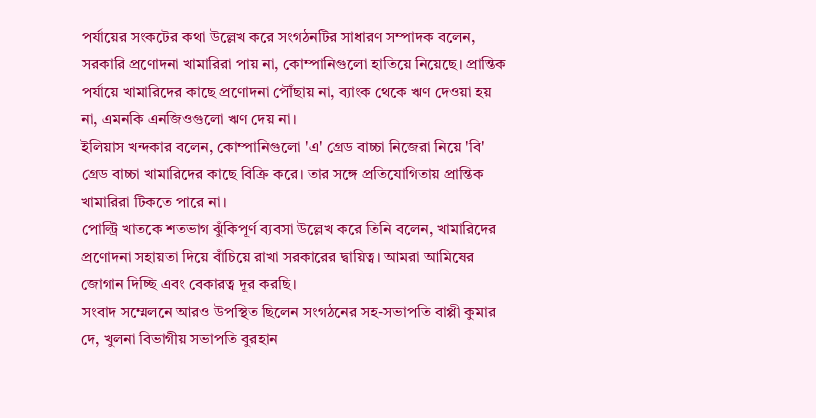পর্যায়ের সংকটের কথা উল্লেখ করে সংগঠনটির সাধারণ সম্পাদক বলেন, সরকারি প্রণোদনা খামারিরা পায় না, কোম্পানিগুলো হাতিয়ে নিয়েছে। প্রান্তিক পর্যায়ে খামারিদের কাছে প্রণোদনা পৌঁছায় না, ব্যাংক থেকে ঋণ দেওয়া হয় না, এমনকি এনজিওগুলো ঋণ দেয় না।
ইলিয়াস খন্দকার বলেন, কোম্পানিগুলো 'এ' গ্রেড বাচ্চা নিজেরা নিয়ে 'বি' গ্রেড বাচ্চা খামারিদের কাছে বিক্রি করে। তার সঙ্গে প্রতিযোগিতায় প্রান্তিক খামারিরা টিকতে পারে না।
পোল্ট্রি খাতকে শতভাগ ঝুঁকিপূর্ণ ব্যবসা উল্লেখ করে তিনি বলেন, খামারিদের প্রণোদনা সহায়তা দিয়ে বাঁচিয়ে রাখা সরকারের দ্বায়িত্ব। আমরা আমিষের জোগান দিচ্ছি এবং বেকারত্ব দূর করছি।
সংবাদ সম্মেলনে আরও উপস্থিত ছিলেন সংগঠনের সহ-সভাপতি বাপ্পী কুমার দে, খুলনা বিভাগীয় সভাপতি বুরহান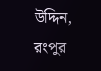উদ্দিন, রংপুর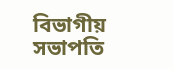বিভাগীয় সভাপতি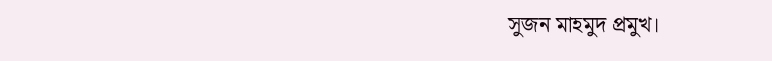সুজন মাহমুদ প্রমুখ।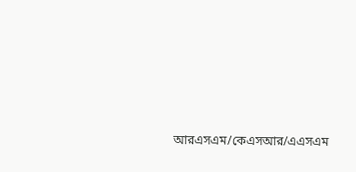আরএসএম/কেএসআর/এএসএম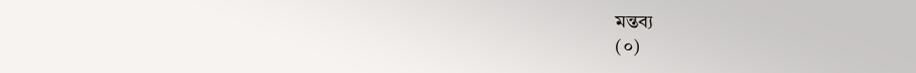মন্তব্য
(০)